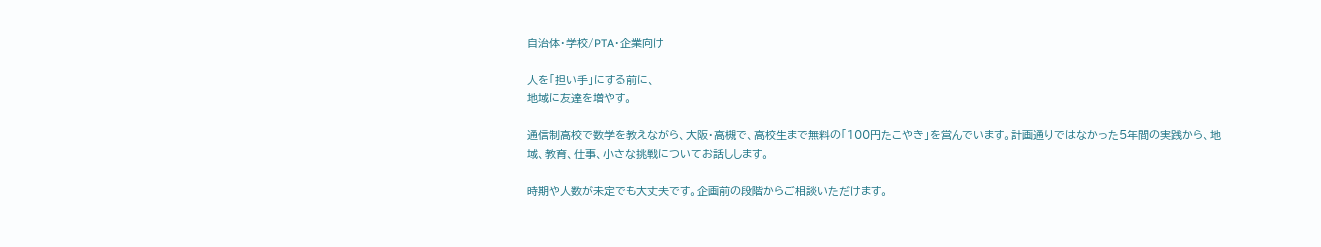自治体・学校/PTA・企業向け

人を「担い手」にする前に、
地域に友達を増やす。

通信制高校で数学を教えながら、大阪・高槻で、高校生まで無料の「100円たこやき」を営んでいます。計画通りではなかった5年間の実践から、地域、教育、仕事、小さな挑戦についてお話しします。

時期や人数が未定でも大丈夫です。企画前の段階からご相談いただけます。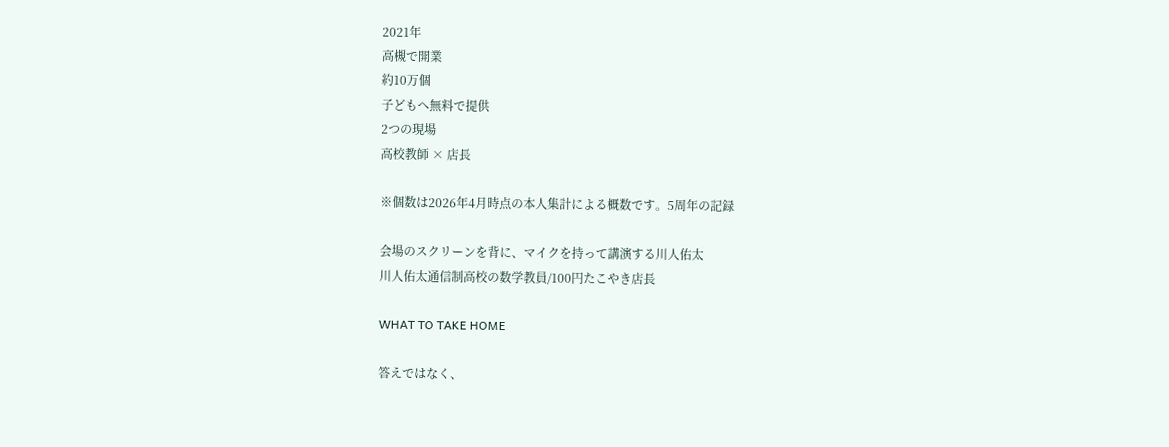2021年
高槻で開業
約10万個
子どもへ無料で提供
2つの現場
高校教師 × 店長

※個数は2026年4月時点の本人集計による概数です。5周年の記録

会場のスクリーンを背に、マイクを持って講演する川人佑太
川人佑太通信制高校の数学教員/100円たこやき店長

WHAT TO TAKE HOME

答えではなく、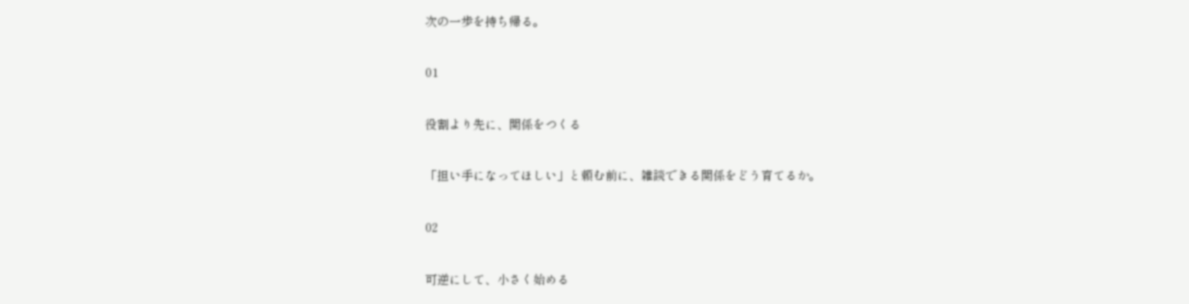次の一歩を持ち帰る。

01

役割より先に、関係をつくる

「担い手になってほしい」と頼む前に、雑談できる関係をどう育てるか。

02

可逆にして、小さく始める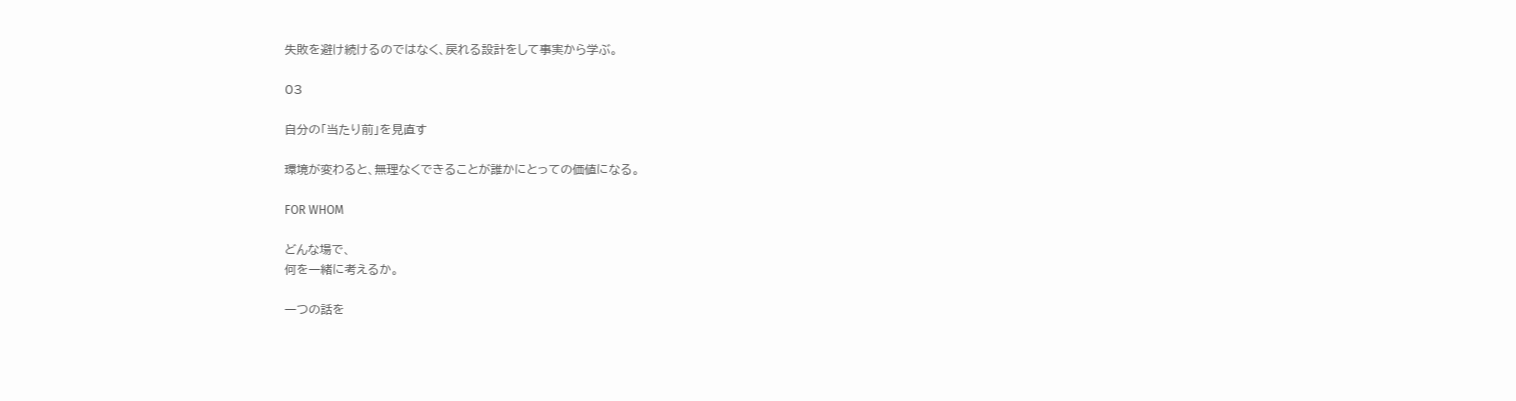失敗を避け続けるのではなく、戻れる設計をして事実から学ぶ。

03

自分の「当たり前」を見直す

環境が変わると、無理なくできることが誰かにとっての価値になる。

FOR WHOM

どんな場で、
何を一緒に考えるか。

一つの話を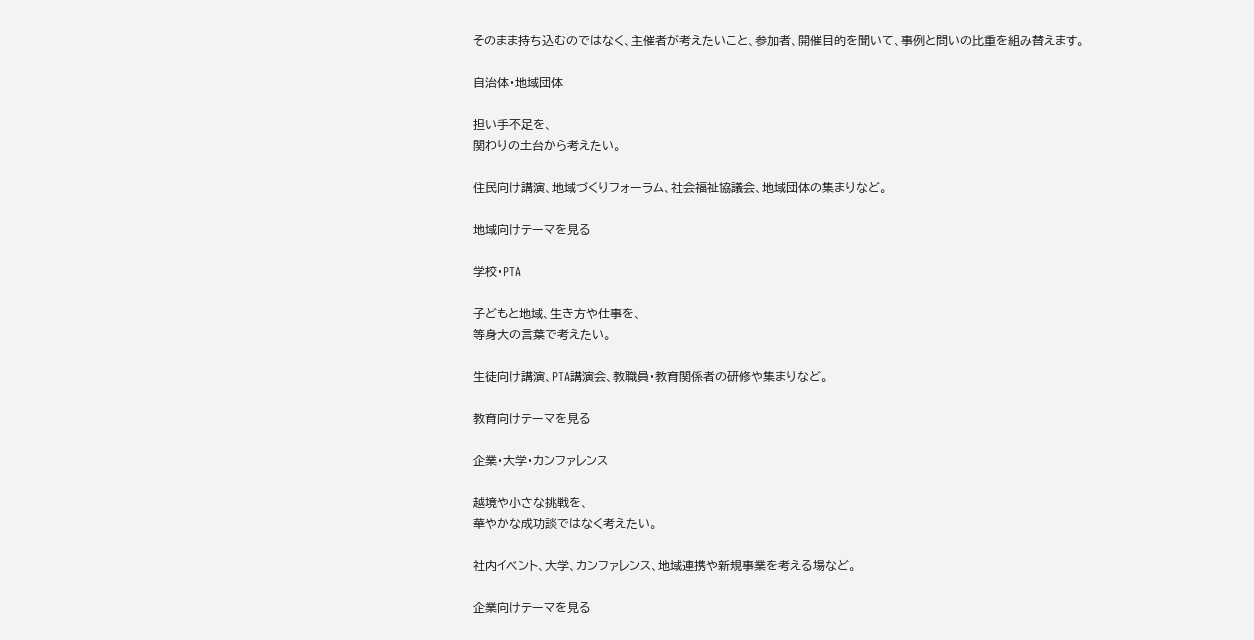そのまま持ち込むのではなく、主催者が考えたいこと、参加者、開催目的を聞いて、事例と問いの比重を組み替えます。

自治体・地域団体

担い手不足を、
関わりの土台から考えたい。

住民向け講演、地域づくりフォーラム、社会福祉協議会、地域団体の集まりなど。

地域向けテーマを見る

学校・PTA

子どもと地域、生き方や仕事を、
等身大の言葉で考えたい。

生徒向け講演、PTA講演会、教職員・教育関係者の研修や集まりなど。

教育向けテーマを見る

企業・大学・カンファレンス

越境や小さな挑戦を、
華やかな成功談ではなく考えたい。

社内イベント、大学、カンファレンス、地域連携や新規事業を考える場など。

企業向けテーマを見る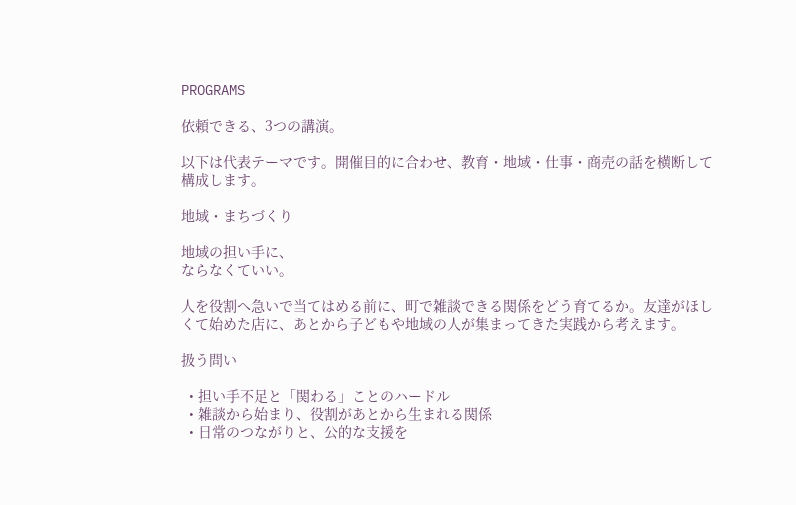PROGRAMS

依頼できる、3つの講演。

以下は代表テーマです。開催目的に合わせ、教育・地域・仕事・商売の話を横断して構成します。

地域・まちづくり

地域の担い手に、
ならなくていい。

人を役割へ急いで当てはめる前に、町で雑談できる関係をどう育てるか。友達がほしくて始めた店に、あとから子どもや地域の人が集まってきた実践から考えます。

扱う問い

  • 担い手不足と「関わる」ことのハードル
  • 雑談から始まり、役割があとから生まれる関係
  • 日常のつながりと、公的な支援を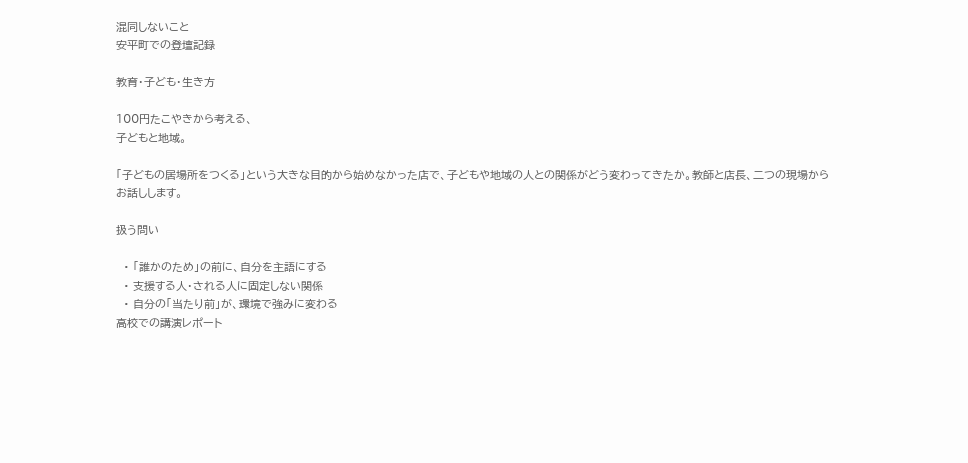混同しないこと
安平町での登壇記録

教育・子ども・生き方

100円たこやきから考える、
子どもと地域。

「子どもの居場所をつくる」という大きな目的から始めなかった店で、子どもや地域の人との関係がどう変わってきたか。教師と店長、二つの現場からお話しします。

扱う問い

  • 「誰かのため」の前に、自分を主語にする
  • 支援する人・される人に固定しない関係
  • 自分の「当たり前」が、環境で強みに変わる
高校での講演レポート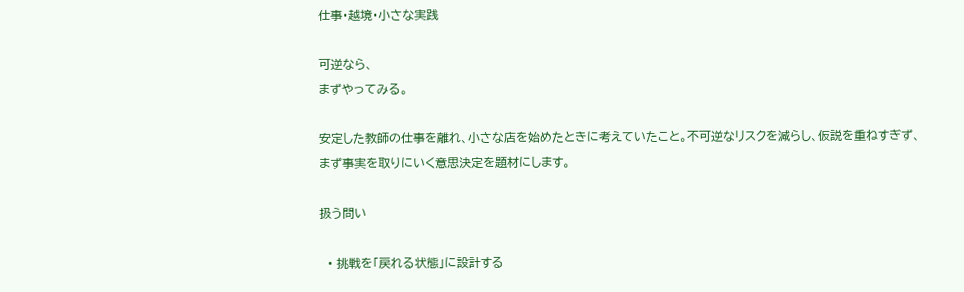仕事・越境・小さな実践

可逆なら、
まずやってみる。

安定した教師の仕事を離れ、小さな店を始めたときに考えていたこと。不可逆なリスクを減らし、仮説を重ねすぎず、まず事実を取りにいく意思決定を題材にします。

扱う問い

  • 挑戦を「戻れる状態」に設計する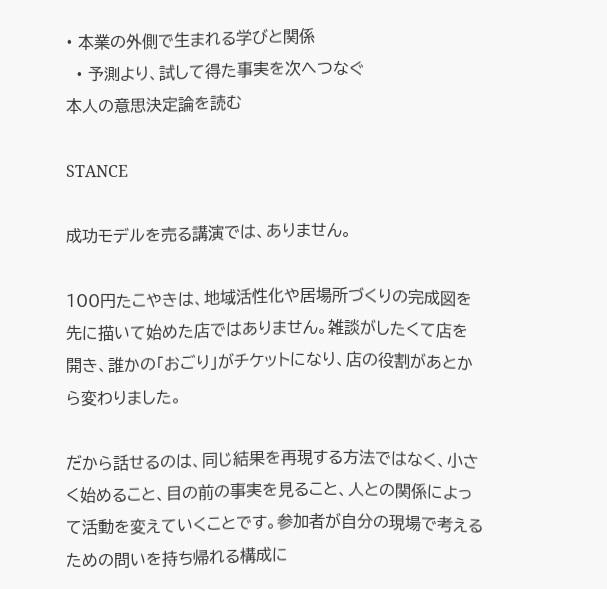• 本業の外側で生まれる学びと関係
  • 予測より、試して得た事実を次へつなぐ
本人の意思決定論を読む

STANCE

成功モデルを売る講演では、ありません。

100円たこやきは、地域活性化や居場所づくりの完成図を先に描いて始めた店ではありません。雑談がしたくて店を開き、誰かの「おごり」がチケットになり、店の役割があとから変わりました。

だから話せるのは、同じ結果を再現する方法ではなく、小さく始めること、目の前の事実を見ること、人との関係によって活動を変えていくことです。参加者が自分の現場で考えるための問いを持ち帰れる構成に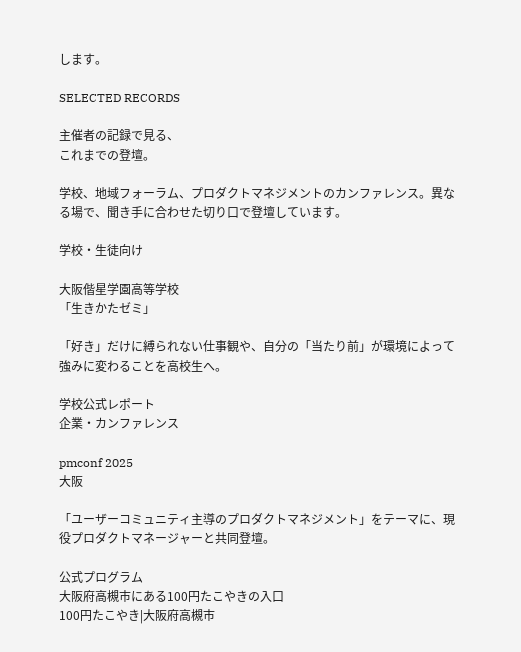します。

SELECTED RECORDS

主催者の記録で見る、
これまでの登壇。

学校、地域フォーラム、プロダクトマネジメントのカンファレンス。異なる場で、聞き手に合わせた切り口で登壇しています。

学校・生徒向け

大阪偕星学園高等学校
「生きかたゼミ」

「好き」だけに縛られない仕事観や、自分の「当たり前」が環境によって強みに変わることを高校生へ。

学校公式レポート
企業・カンファレンス

pmconf 2025
大阪

「ユーザーコミュニティ主導のプロダクトマネジメント」をテーマに、現役プロダクトマネージャーと共同登壇。

公式プログラム
大阪府高槻市にある100円たこやきの入口
100円たこやき|大阪府高槻市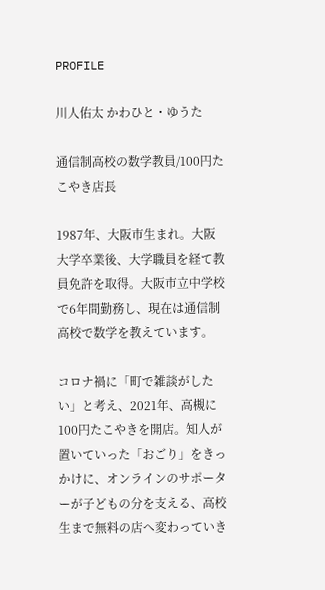PROFILE

川人佑太 かわひと・ゆうた

通信制高校の数学教員/100円たこやき店長

1987年、大阪市生まれ。大阪大学卒業後、大学職員を経て教員免許を取得。大阪市立中学校で6年間勤務し、現在は通信制高校で数学を教えています。

コロナ禍に「町で雑談がしたい」と考え、2021年、高槻に100円たこやきを開店。知人が置いていった「おごり」をきっかけに、オンラインのサポーターが子どもの分を支える、高校生まで無料の店へ変わっていき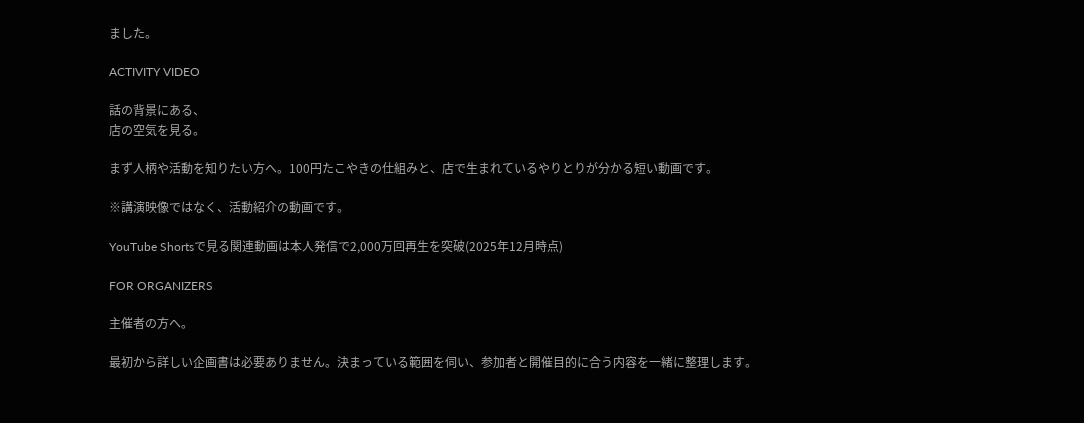ました。

ACTIVITY VIDEO

話の背景にある、
店の空気を見る。

まず人柄や活動を知りたい方へ。100円たこやきの仕組みと、店で生まれているやりとりが分かる短い動画です。

※講演映像ではなく、活動紹介の動画です。

YouTube Shortsで見る関連動画は本人発信で2,000万回再生を突破(2025年12月時点)

FOR ORGANIZERS

主催者の方へ。

最初から詳しい企画書は必要ありません。決まっている範囲を伺い、参加者と開催目的に合う内容を一緒に整理します。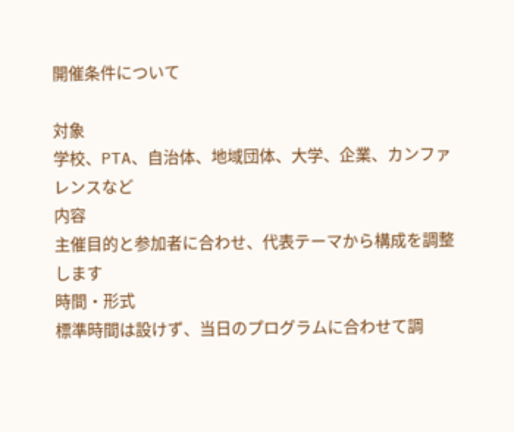開催条件について

対象
学校、PTA、自治体、地域団体、大学、企業、カンファレンスなど
内容
主催目的と参加者に合わせ、代表テーマから構成を調整します
時間・形式
標準時間は設けず、当日のプログラムに合わせて調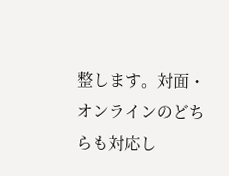整します。対面・オンラインのどちらも対応し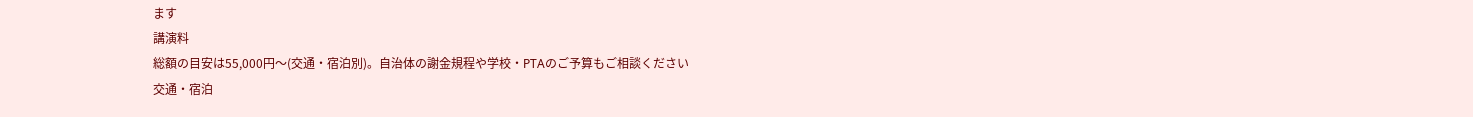ます
講演料
総額の目安は55,000円〜(交通・宿泊別)。自治体の謝金規程や学校・PTAのご予算もご相談ください
交通・宿泊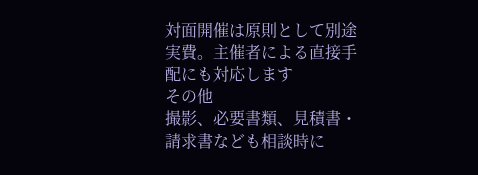対面開催は原則として別途実費。主催者による直接手配にも対応します
その他
撮影、必要書類、見積書・請求書なども相談時に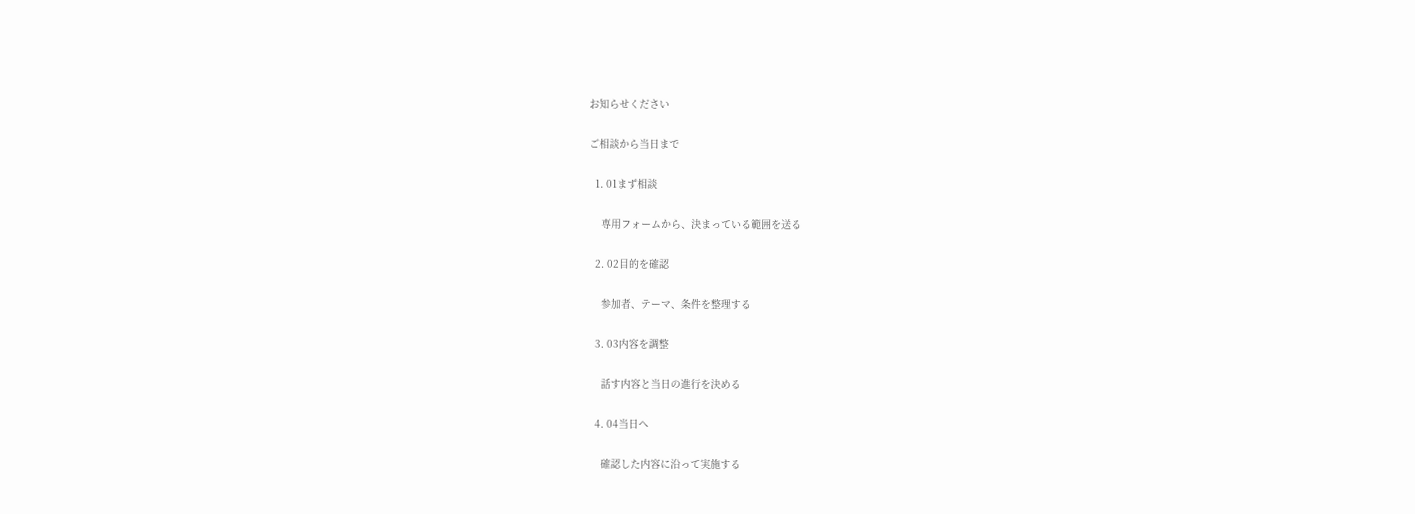お知らせください

ご相談から当日まで

  1. 01まず相談

    専用フォームから、決まっている範囲を送る

  2. 02目的を確認

    参加者、テーマ、条件を整理する

  3. 03内容を調整

    話す内容と当日の進行を決める

  4. 04当日へ

    確認した内容に沿って実施する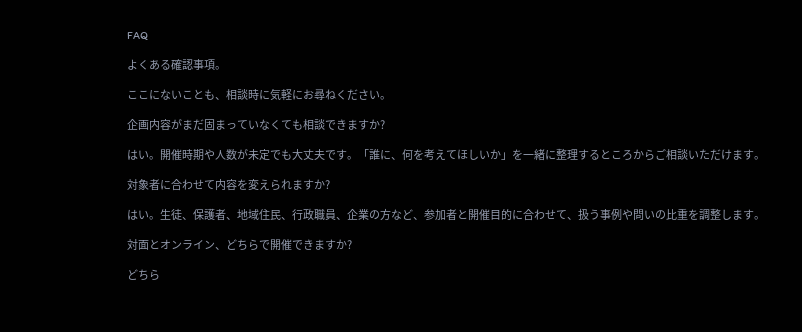FAQ

よくある確認事項。

ここにないことも、相談時に気軽にお尋ねください。

企画内容がまだ固まっていなくても相談できますか?

はい。開催時期や人数が未定でも大丈夫です。「誰に、何を考えてほしいか」を一緒に整理するところからご相談いただけます。

対象者に合わせて内容を変えられますか?

はい。生徒、保護者、地域住民、行政職員、企業の方など、参加者と開催目的に合わせて、扱う事例や問いの比重を調整します。

対面とオンライン、どちらで開催できますか?

どちら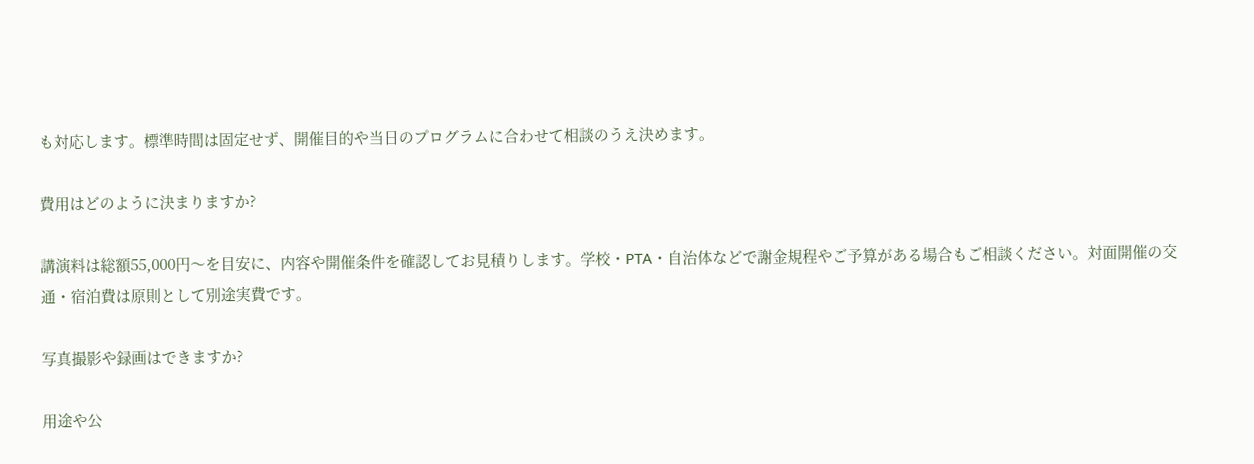も対応します。標準時間は固定せず、開催目的や当日のプログラムに合わせて相談のうえ決めます。

費用はどのように決まりますか?

講演料は総額55,000円〜を目安に、内容や開催条件を確認してお見積りします。学校・PTA・自治体などで謝金規程やご予算がある場合もご相談ください。対面開催の交通・宿泊費は原則として別途実費です。

写真撮影や録画はできますか?

用途や公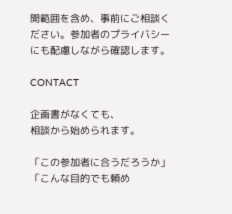開範囲を含め、事前にご相談ください。参加者のプライバシーにも配慮しながら確認します。

CONTACT

企画書がなくても、
相談から始められます。

「この参加者に合うだろうか」「こんな目的でも頼め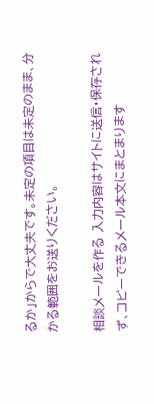るか」からで大丈夫です。未定の項目は未定のまま、分かる範囲をお送りください。

相談メールを作る 入力内容はサイトに送信・保存されず、コピーできるメール本文にまとまります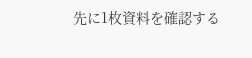先に1枚資料を確認する